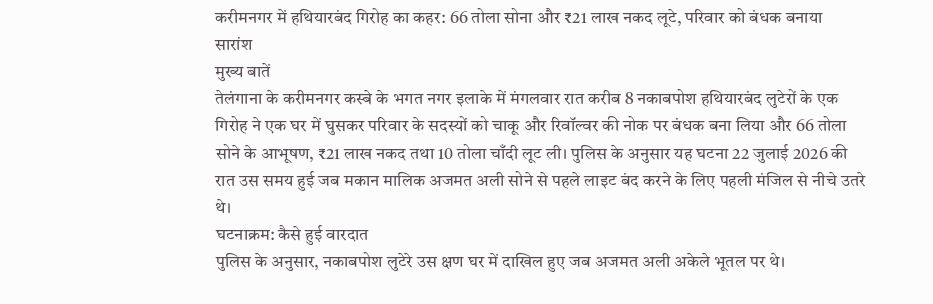करीमनगर में हथियारबंद गिरोह का कहर: 66 तोला सोना और ₹21 लाख नकद लूटे, परिवार को बंधक बनाया
सारांश
मुख्य बातें
तेलंगाना के करीमनगर कस्बे के भगत नगर इलाके में मंगलवार रात करीब 8 नकाबपोश हथियारबंद लुटेरों के एक गिरोह ने एक घर में घुसकर परिवार के सदस्यों को चाकू और रिवॉल्वर की नोक पर बंधक बना लिया और 66 तोला सोने के आभूषण, ₹21 लाख नकद तथा 10 तोला चाँदी लूट ली। पुलिस के अनुसार यह घटना 22 जुलाई 2026 की रात उस समय हुई जब मकान मालिक अजमत अली सोने से पहले लाइट बंद करने के लिए पहली मंजिल से नीचे उतरे थे।
घटनाक्रम: कैसे हुई वारदात
पुलिस के अनुसार, नकाबपोश लुटेरे उस क्षण घर में दाखिल हुए जब अजमत अली अकेले भूतल पर थे।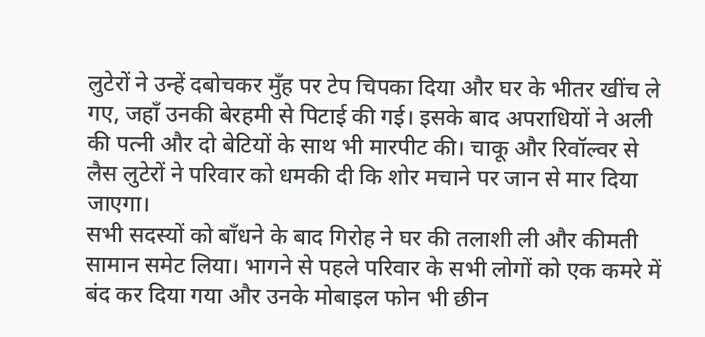लुटेरों ने उन्हें दबोचकर मुँह पर टेप चिपका दिया और घर के भीतर खींच ले गए, जहाँ उनकी बेरहमी से पिटाई की गई। इसके बाद अपराधियों ने अली की पत्नी और दो बेटियों के साथ भी मारपीट की। चाकू और रिवॉल्वर से लैस लुटेरों ने परिवार को धमकी दी कि शोर मचाने पर जान से मार दिया जाएगा।
सभी सदस्यों को बाँधने के बाद गिरोह ने घर की तलाशी ली और कीमती सामान समेट लिया। भागने से पहले परिवार के सभी लोगों को एक कमरे में बंद कर दिया गया और उनके मोबाइल फोन भी छीन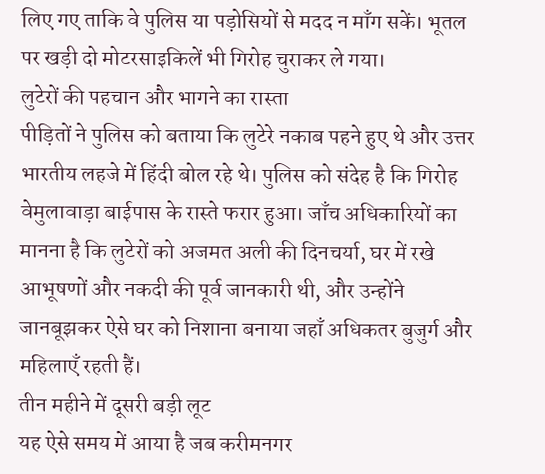लिए गए ताकि वे पुलिस या पड़ोसियों से मदद न माँग सकें। भूतल पर खड़ी दो मोटरसाइकिलें भी गिरोह चुराकर ले गया।
लुटेरों की पहचान और भागने का रास्ता
पीड़ितों ने पुलिस को बताया कि लुटेरे नकाब पहने हुए थे और उत्तर भारतीय लहजे में हिंदी बोल रहे थे। पुलिस को संदेह है कि गिरोह वेमुलावाड़ा बाईपास के रास्ते फरार हुआ। जाँच अधिकारियों का मानना है कि लुटेरों को अजमत अली की दिनचर्या, घर में रखे आभूषणों और नकदी की पूर्व जानकारी थी, और उन्होंने जानबूझकर ऐसे घर को निशाना बनाया जहाँ अधिकतर बुजुर्ग और महिलाएँ रहती हैं।
तीन महीने में दूसरी बड़ी लूट
यह ऐसे समय में आया है जब करीमनगर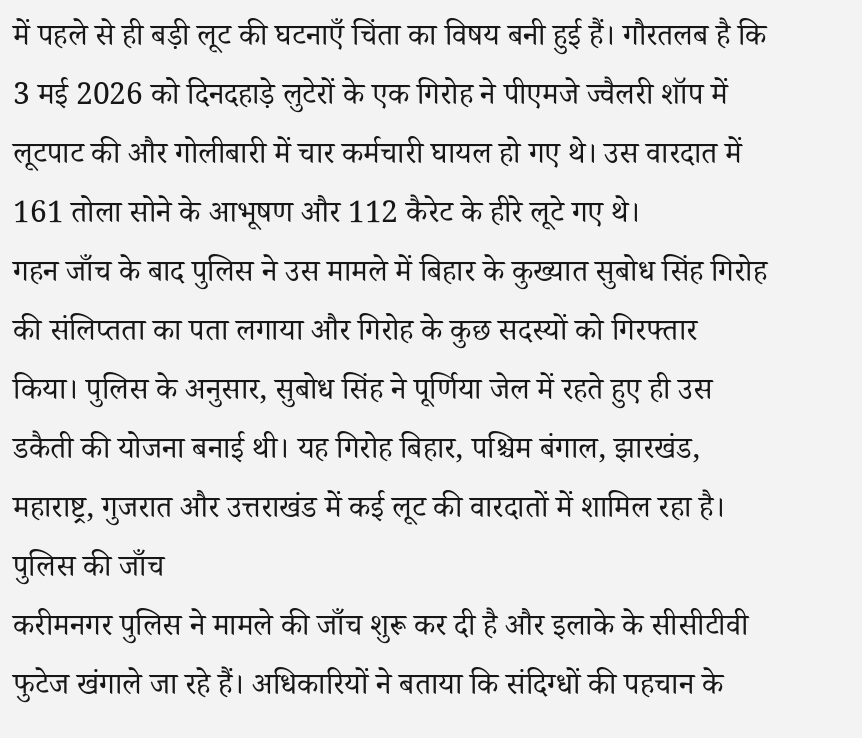में पहले से ही बड़ी लूट की घटनाएँ चिंता का विषय बनी हुई हैं। गौरतलब है कि 3 मई 2026 को दिनदहाड़े लुटेरों के एक गिरोह ने पीएमजे ज्वैलरी शॉप में लूटपाट की और गोलीबारी में चार कर्मचारी घायल हो गए थे। उस वारदात में 161 तोला सोने के आभूषण और 112 कैरेट के हीरे लूटे गए थे।
गहन जाँच के बाद पुलिस ने उस मामले में बिहार के कुख्यात सुबोध सिंह गिरोह की संलिप्तता का पता लगाया और गिरोह के कुछ सदस्यों को गिरफ्तार किया। पुलिस के अनुसार, सुबोध सिंह ने पूर्णिया जेल में रहते हुए ही उस डकैती की योजना बनाई थी। यह गिरोह बिहार, पश्चिम बंगाल, झारखंड, महाराष्ट्र, गुजरात और उत्तराखंड में कई लूट की वारदातों में शामिल रहा है।
पुलिस की जाँच
करीमनगर पुलिस ने मामले की जाँच शुरू कर दी है और इलाके के सीसीटीवी फुटेज खंगाले जा रहे हैं। अधिकारियों ने बताया कि संदिग्धों की पहचान के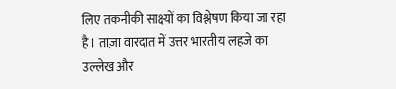लिए तकनीकी साक्ष्यों का विश्लेषण किया जा रहा है। ताज़ा वारदात में उत्तर भारतीय लहजे का उल्लेख और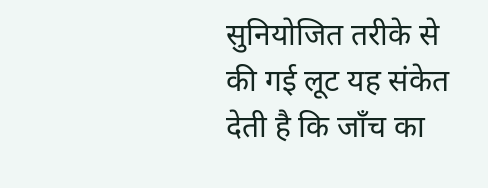सुनियोजित तरीके से की गई लूट यह संकेत देती है कि जाँच का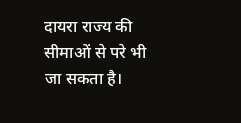दायरा राज्य की सीमाओं से परे भी जा सकता है।